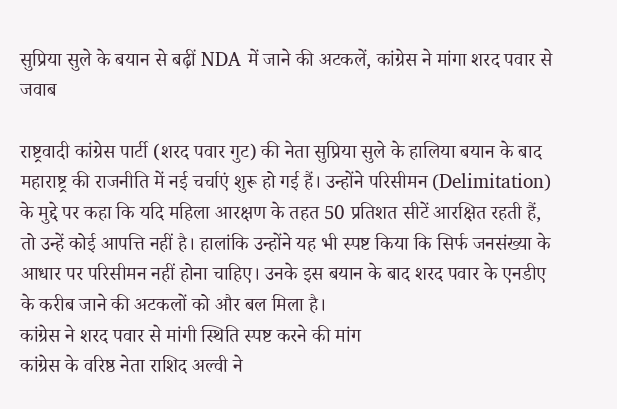सुप्रिया सुले के बयान से बढ़ीं NDA में जाने की अटकलें, कांग्रेस ने मांगा शरद पवार से जवाब

राष्ट्रवादी कांग्रेस पार्टी (शरद पवार गुट) की नेता सुप्रिया सुले के हालिया बयान के बाद महाराष्ट्र की राजनीति में नई चर्चाएं शुरू हो गई हैं। उन्होंने परिसीमन (Delimitation) के मुद्दे पर कहा कि यदि महिला आरक्षण के तहत 50 प्रतिशत सीटें आरक्षित रहती हैं, तो उन्हें कोई आपत्ति नहीं है। हालांकि उन्होंने यह भी स्पष्ट किया कि सिर्फ जनसंख्या के आधार पर परिसीमन नहीं होना चाहिए। उनके इस बयान के बाद शरद पवार के एनडीए के करीब जाने की अटकलों को और बल मिला है।
कांग्रेस ने शरद पवार से मांगी स्थिति स्पष्ट करने की मांग
कांग्रेस के वरिष्ठ नेता राशिद अल्वी ने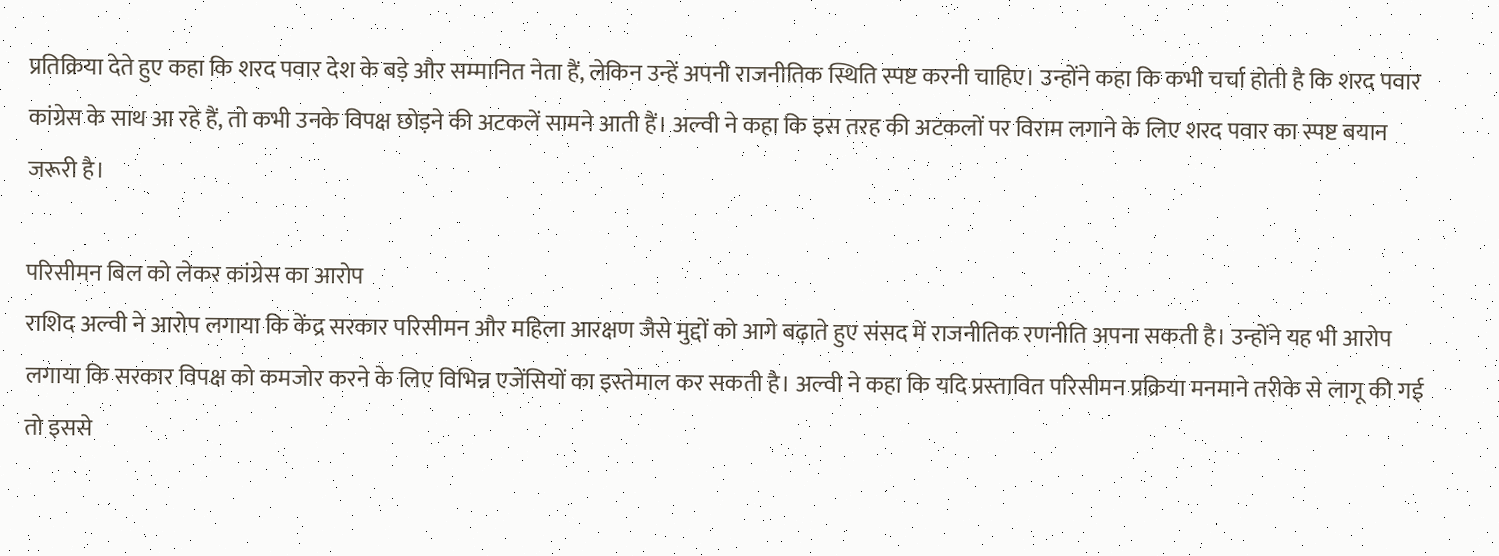प्रतिक्रिया देते हुए कहा कि शरद पवार देश के बड़े और सम्मानित नेता हैं, लेकिन उन्हें अपनी राजनीतिक स्थिति स्पष्ट करनी चाहिए। उन्होंने कहा कि कभी चर्चा होती है कि शरद पवार कांग्रेस के साथ आ रहे हैं, तो कभी उनके विपक्ष छोड़ने की अटकलें सामने आती हैं। अल्वी ने कहा कि इस तरह की अटकलों पर विराम लगाने के लिए शरद पवार का स्पष्ट बयान जरूरी है।

परिसीमन बिल को लेकर कांग्रेस का आरोप
राशिद अल्वी ने आरोप लगाया कि केंद्र सरकार परिसीमन और महिला आरक्षण जैसे मुद्दों को आगे बढ़ाते हुए संसद में राजनीतिक रणनीति अपना सकती है। उन्होंने यह भी आरोप लगाया कि सरकार विपक्ष को कमजोर करने के लिए विभिन्न एजेंसियों का इस्तेमाल कर सकती है। अल्वी ने कहा कि यदि प्रस्तावित परिसीमन प्रक्रिया मनमाने तरीके से लागू की गई तो इससे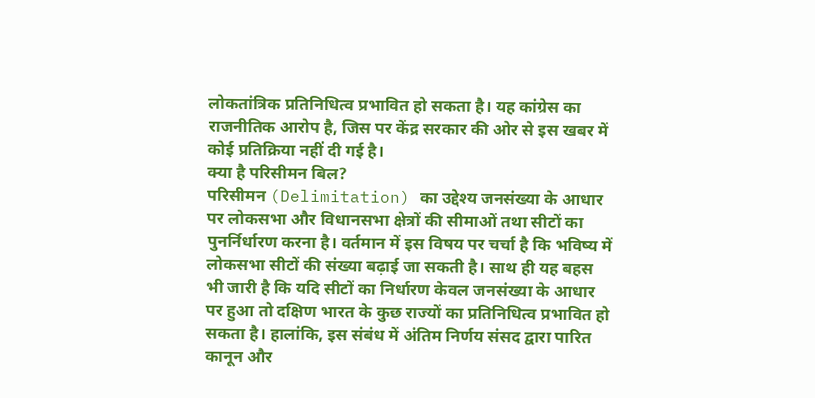लोकतांत्रिक प्रतिनिधित्व प्रभावित हो सकता है। यह कांग्रेस का राजनीतिक आरोप है, जिस पर केंद्र सरकार की ओर से इस खबर में कोई प्रतिक्रिया नहीं दी गई है।
क्या है परिसीमन बिल?
परिसीमन (Delimitation) का उद्देश्य जनसंख्या के आधार पर लोकसभा और विधानसभा क्षेत्रों की सीमाओं तथा सीटों का पुनर्निर्धारण करना है। वर्तमान में इस विषय पर चर्चा है कि भविष्य में लोकसभा सीटों की संख्या बढ़ाई जा सकती है। साथ ही यह बहस भी जारी है कि यदि सीटों का निर्धारण केवल जनसंख्या के आधार पर हुआ तो दक्षिण भारत के कुछ राज्यों का प्रतिनिधित्व प्रभावित हो सकता है। हालांकि, इस संबंध में अंतिम निर्णय संसद द्वारा पारित कानून और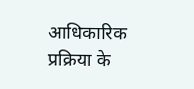आधिकारिक प्रक्रिया के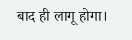बाद ही लागू होगा।